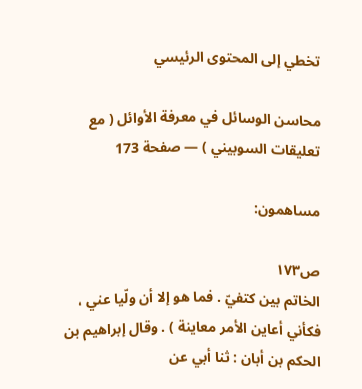تخطي إلى المحتوى الرئيسي

محاسن الوسائل في معرفة الأوائل ( مع تعليقات السوبيني ) — صفحة 173

مساهمون:

ص١٧٣
الخاتم بين كتفيّ . فما هو إلا أن ولّيا عني ، فكأني أعاين الأمر معاينة ) . وقال إبراهيم بن الحكم بن أبان : ثنا أبي عن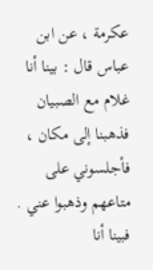عكرمة ، عن ابن عباس قال : بينا أنا غلام مع الصبيان فذهبنا إلى مكان ، فأجلسوني على متاعهم وذهبوا عني . فبينا أنا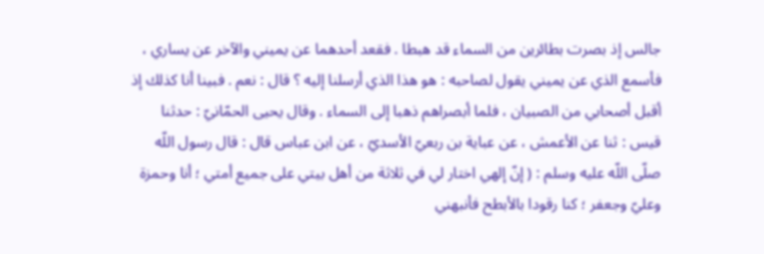جالس إذ بصرت بطائرين من السماء قد هبطا . فقعد أحدهما عن يميني والآخر عن يساري ، فأسمع الذي عن يميني يقول لصاحبه : هو هذا الذي أرسلنا إليه ؟ قال : نعم . فبينا أنا كذلك إذ أقبل أصحابي من الصبيان ، فلما أبصراهم ذهبا إلى السماء . وقال يحيى الحمّانيّ : حدثنا قيس : ثنا عن الأعمش ، عن عباية بن ربعيّ الأسديّ ، عن ابن عباس قال : قال رسول اللّه صلّى اللّه عليه وسلم : ( إنّ إلهي اختار لي في ثلاثة من أهل بيتي على جميع أمتي ؛ أنا وحمزة وعليّ وجعفر ؛ كنا رقودا بالأبطح فأنبهني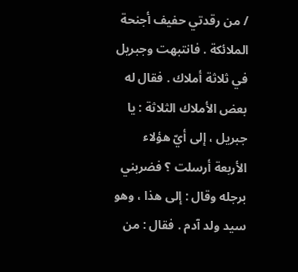/ من رقدتي حفيف أجنحة الملائكة . فانتبهت وجبريل في ثلاثة أملاك . فقال له بعض الأملاك الثلاثة : يا جبريل ، إلى أيّ هؤلاء الأربعة أرسلت ؟ فضربني برجله وقال : إلى هذا ، وهو سيد ولد آدم . فقال : من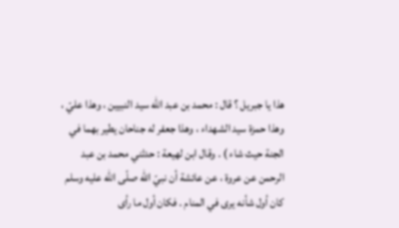هذا يا جبريل ؟ قال : محمد بن عبد اللّه سيد النبيين ، وهذا عليّ ، وهذا حمزة سيد الشهداء ، وهذا جعفر له جناحان يطير بهما في الجنة حيث شاء ) . وقال ابن لهيعة : حدثني محمد بن عبد الرحمن عن عروة ، عن عائشة أن نبيّ اللّه صلّى اللّه عليه وسلم كان أول شأنه يرى في المنام . فكان أول ما رأى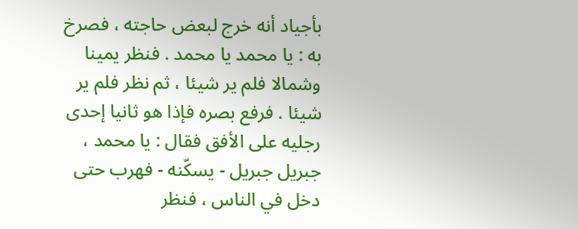بأجياد أنه خرج لبعض حاجته ، فصرخ به : يا محمد يا محمد . فنظر يمينا وشمالا فلم ير شيئا ، ثم نظر فلم ير شيئا . فرفع بصره فإذا هو ثانيا إحدى رجليه على الأفق فقال : يا محمد ، جبريل جبريل - يسكّنه - فهرب حتى دخل في الناس ، فنظر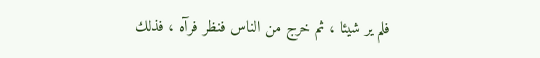فلم ير شيئا ، ثم خرج من الناس فنظر فرآه ، فذلك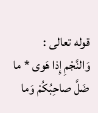قوله تعالى :
وَالنَّجْمِ إِذا هَوى * ما ضَلَّ صاحِبُكُمْ وَما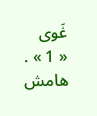غَوى
« 1 » .
هامش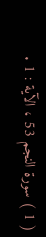( 1 ) سورة النجم 53 ، الآية : 1 .